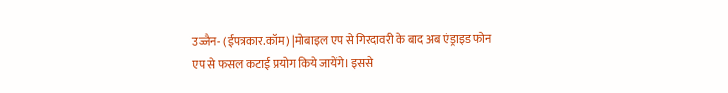उज्जैन- (ईपत्रकार.कॉम) |मोबाइल एप से गिरदावरी के बाद अब एंड्राइड फोन एप से फसल कटाई प्रयोग किये जायेंगे। इससे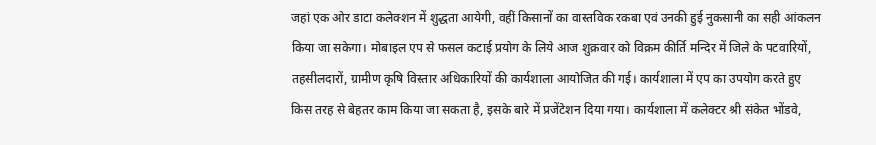जहां एक ओर डाटा कलेक्शन में शुद्धता आयेगी, वहीं किसानों का वास्तविक रकबा एवं उनकी हुई नुकसानी का सही आंकलन किया जा सकेगा। मोबाइल एप से फसल कटाई प्रयोग के लिये आज शुक्रवार को विक्रम कीर्ति मन्दिर में जिले के पटवारियों, तहसीलदारों, ग्रामीण कृषि विस्तार अधिकारियों की कार्यशाला आयोजित की गई। कार्यशाला में एप का उपयोग करते हुए किस तरह से बेहतर काम किया जा सकता है, इसके बारे में प्रजेंटेशन दिया गया। कार्यशाला में कलेक्टर श्री संकेत भोंडवे,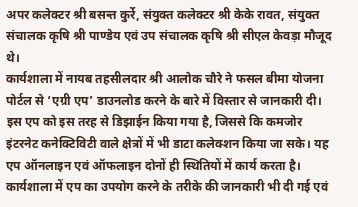अपर कलेक्टर श्री बसन्त कुर्रे, संयुक्त कलेक्टर श्री केके रावत, संयुक्त संचालक कृषि श्री पाण्डेय एवं उप संचालक कृषि श्री सीएल केवड़ा मौजूद थे।
कार्यशाला में नायब तहसीलदार श्री आलोक चौरे ने फसल बीमा योजना पोर्टल से ‘एग्री एप’ डाउनलोड करने के बारे में विस्तार से जानकारी दी। इस एप को इस तरह से डिझाईन किया गया है, जिससे कि कमजोर इंटरनेट कनेक्टिविटी वाले क्षेत्रों में भी डाटा कलेक्शन किया जा सके। यह एप ऑनलाइन एवं ऑफलाइन दोनों ही स्थितियों में कार्य करता है। कार्यशाला में एप का उपयोग करने के तरीके की जानकारी भी दी गई एवं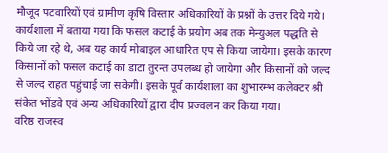मौजूद पटवारियों एवं ग्रामीण कृषि विस्तार अधिकारियों के प्रश्नों के उत्तर दिये गये। कार्यशाला में बताया गया कि फसल कटाई के प्रयोग अब तक मेन्युअल पद्धति से किये जा रहे थे, अब यह कार्य मोबाइल आधारित एप से किया जायेगा। इसके कारण किसानों को फसल कटाई का डाटा तुरन्त उपलब्ध हो जायेगा और किसानों को जल्द से जल्द राहत पहुंचाई जा सकेगी। इसके पूर्व कार्यशाला का शुभारम्भ कलेक्टर श्री संकेत भोंडवे एवं अन्य अधिकारियों द्वारा दीप प्रज्वलन कर किया गया।
वरिष्ठ राजस्व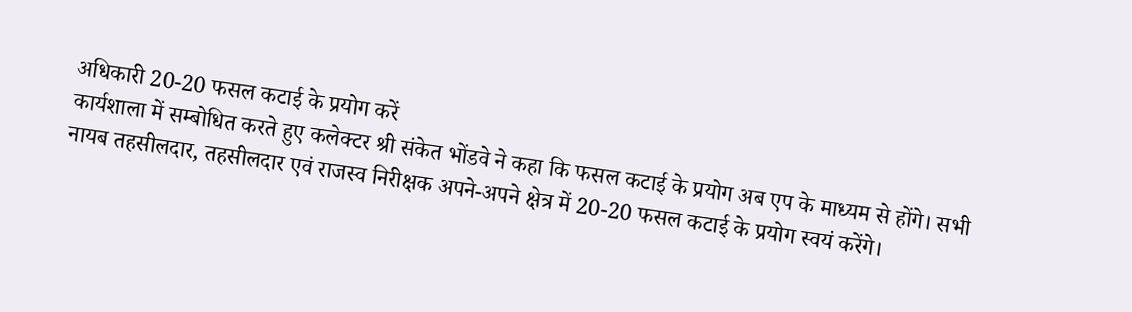अधिकारी 20-20 फसल कटाई के प्रयोग करें
कार्यशाला में सम्बोधित करते हुए कलेक्टर श्री संकेत भोंडवे ने कहा कि फसल कटाई के प्रयोग अब एप के माध्यम से होंगे। सभी नायब तहसीलदार, तहसीलदार एवं राजस्व निरीक्षक अपने-अपने क्षेत्र में 20-20 फसल कटाई के प्रयोग स्वयं करेंगे।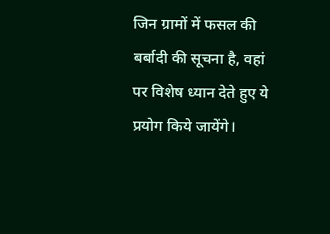जिन ग्रामों में फसल की बर्बादी की सूचना है, वहां पर विशेष ध्यान देते हुए ये प्रयोग किये जायेंगे।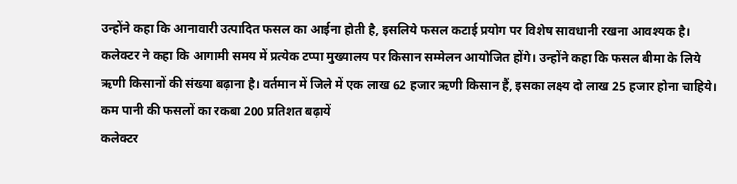उन्होंने कहा कि आनावारी उत्पादित फसल का आईना होती है, इसलिये फसल कटाई प्रयोग पर विशेष सावधानी रखना आवश्यक है। कलेक्टर ने कहा कि आगामी समय में प्रत्येक टप्पा मुख्यालय पर किसान सम्मेलन आयोजित होंगे। उन्होंने कहा कि फसल बीमा के लिये ऋणी किसानों की संख्या बढ़ाना है। वर्तमान में जिले में एक लाख 62 हजार ऋणी किसान हैं, इसका लक्ष्य दो लाख 25 हजार होना चाहिये।
कम पानी की फसलों का रकबा 200 प्रतिशत बढ़ायें
कलेक्टर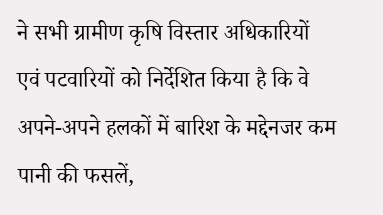ने सभी ग्रामीण कृषि विस्तार अधिकारियों एवं पटवारियों को निर्देशित किया है कि वे अपने-अपने हलकों में बारिश के मद्देनजर कम पानी की फसलें,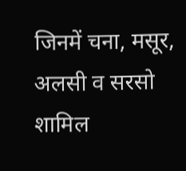जिनमें चना, मसूर, अलसी व सरसो शामिल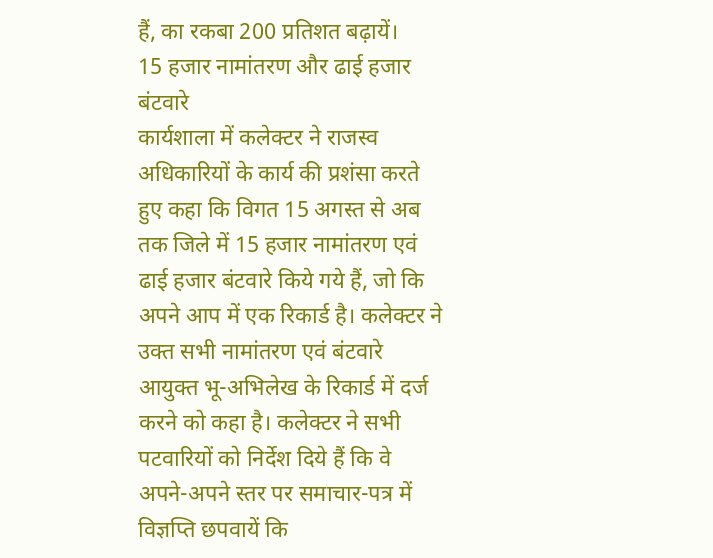हैं, का रकबा 200 प्रतिशत बढ़ायें।
15 हजार नामांतरण और ढाई हजार बंटवारे
कार्यशाला में कलेक्टर ने राजस्व अधिकारियों के कार्य की प्रशंसा करते हुए कहा कि विगत 15 अगस्त से अब तक जिले में 15 हजार नामांतरण एवं ढाई हजार बंटवारे किये गये हैं, जो कि अपने आप में एक रिकार्ड है। कलेक्टर ने उक्त सभी नामांतरण एवं बंटवारे आयुक्त भू-अभिलेख के रिकार्ड में दर्ज करने को कहा है। कलेक्टर ने सभी पटवारियों को निर्देश दिये हैं कि वे अपने-अपने स्तर पर समाचार-पत्र में विज्ञप्ति छपवायें कि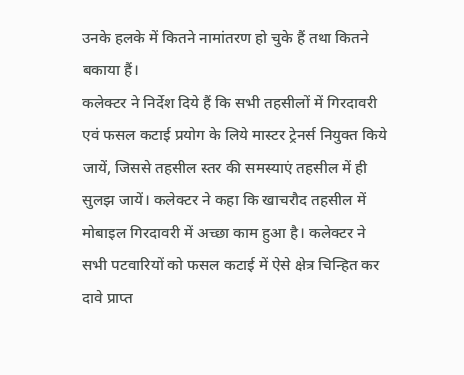उनके हलके में कितने नामांतरण हो चुके हैं तथा कितने बकाया हैं।
कलेक्टर ने निर्देश दिये हैं कि सभी तहसीलों में गिरदावरी एवं फसल कटाई प्रयोग के लिये मास्टर ट्रेनर्स नियुक्त किये जायें, जिससे तहसील स्तर की समस्याएं तहसील में ही सुलझ जायें। कलेक्टर ने कहा कि खाचरौद तहसील में मोबाइल गिरदावरी में अच्छा काम हुआ है। कलेक्टर ने सभी पटवारियों को फसल कटाई में ऐसे क्षेत्र चिन्हित कर दावे प्राप्त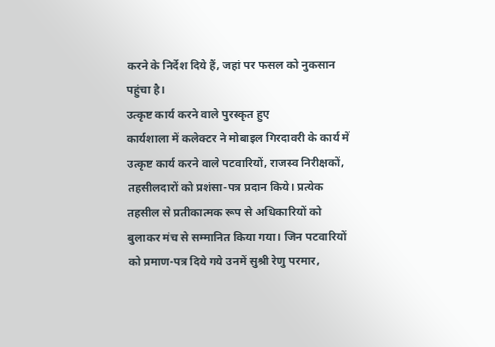करने के निर्देश दिये हैं, जहां पर फसल को नुकसान पहुंचा है।
उत्कृष्ट कार्य करने वाले पुरस्कृत हुए
कार्यशाला में कलेक्टर ने मोबाइल गिरदावरी के कार्य में उत्कृष्ट कार्य करने वाले पटवारियों, राजस्व निरीक्षकों, तहसीलदारों को प्रशंसा-पत्र प्रदान किये। प्रत्येक तहसील से प्रतीकात्मक रूप से अधिकारियों को बुलाकर मंच से सम्मानित किया गया। जिन पटवारियों को प्रमाण-पत्र दिये गये उनमें सुश्री रेणु परमार,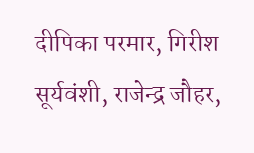दीपिका परमार, गिरीश सूर्यवंशी, राजेन्द्र जौहर,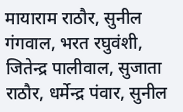मायाराम राठौर, सुनील गंगवाल, भरत रघुवंशी, जितेन्द्र पालीवाल, सुजाता राठौर, धर्मेन्द्र पंवार, सुनील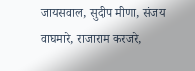जायसवाल, सुदीप मीणा, संजय वाघमारे, राजाराम करजरे,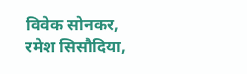विवेक सोनकर, रमेश सिसौदिया,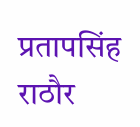प्रतापसिंह राठौर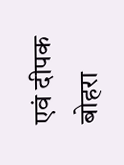एवं दीपक बोहरा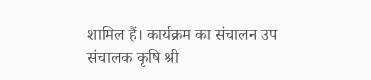शामिल हैं। कार्यक्रम का संचालन उप संचालक कृषि श्री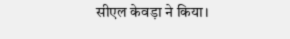सीएल केवड़ा ने किया।